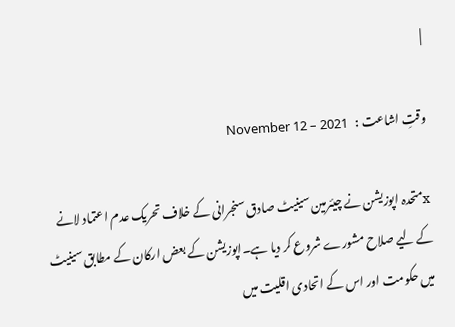|

وقتِ اشاعت :   November 12 – 2021

xمتحدہ اپوزیشن نے چیئرمین سینیٹ صادق سنجرانی کے خلاف تحریک عدم اعتماد لانے کے لیے صلاح مشورے شروع کر دیا ہے۔اپوزیشن کے بعض ارکان کے مطابق سینیٹ میں حکومت اور اس کے اتحادی اقلیت میں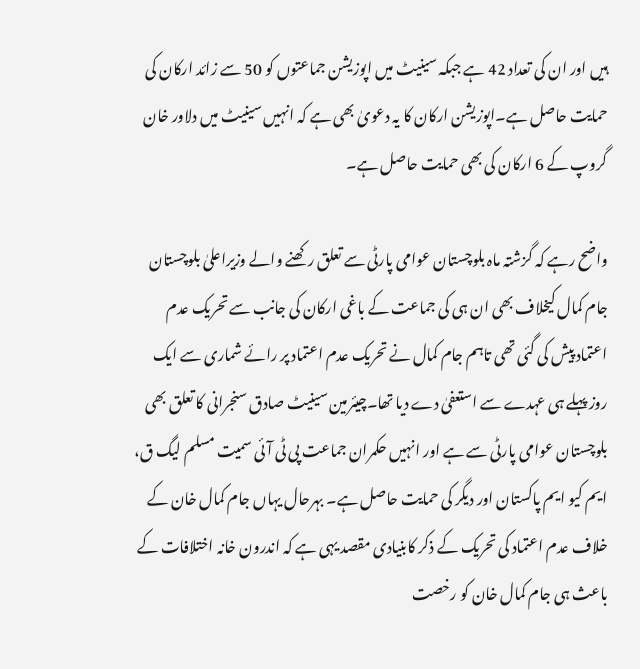ہیں اور ان کی تعداد 42 ہے جبکہ سینیٹ میں اپوزیشن جماعتوں کو 50 سے زائد ارکان کی حمایت حاصل ہے۔اپوزیشن ارکان کا یہ دعویٰ بھی ہے کہ انہیں سینیٹ میں دلاور خان گروپ کے 6 ارکان کی بھی حمایت حاصل ہے۔

واضح رہے کہ گزشتہ ماہ بلوچستان عوامی پارٹی سے تعلق رکھنے والے وزیراعلیٰ بلوچستان جام کمال کیخلاف بھی ان ہی کی جماعت کے باغی ارکان کی جانب سے تحریک عدم اعتماد پیش کی گئی تھی تاہم جام کمال نے تحریک عدم اعتماد پر رائے شماری سے ایک روز پہلے ہی عہدے سے استعفیٰ دے دیا تھا۔چیئرمین سینیٹ صادق سنجرانی کا تعلق بھی بلوچستان عوامی پارٹی سے ہے اور انہیں حکمران جماعت پی ٹی آئی سمیت مسلم لیگ ق، ایم کیو ایم پاکستان اور دیگر کی حمایت حاصل ہے۔ بہرحال یہاں جام کمال خان کے خلاف عدم اعتماد کی تحریک کے ذکر کابنیادی مقصد یہی ہے کہ اندرون خانہ اختلافات کے باعث ہی جام کمال خان کو رخصت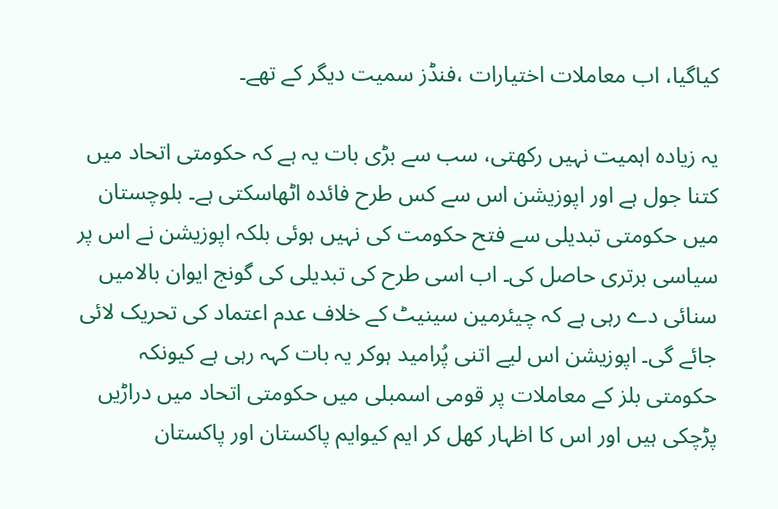کیاگیا، اب معاملات اختیارات ،فنڈز سمیت دیگر کے تھے۔

یہ زیادہ اہمیت نہیں رکھتی، سب سے بڑی بات یہ ہے کہ حکومتی اتحاد میں کتنا جول ہے اور اپوزیشن اس سے کس طرح فائدہ اٹھاسکتی ہے۔ بلوچستان میں حکومتی تبدیلی سے فتح حکومت کی نہیں ہوئی بلکہ اپوزیشن نے اس پر سیاسی برتری حاصل کی۔ اب اسی طرح کی تبدیلی کی گونج ایوان بالامیں سنائی دے رہی ہے کہ چیئرمین سینیٹ کے خلاف عدم اعتماد کی تحریک لائی جائے گی۔ اپوزیشن اس لیے اتنی پُرامید ہوکر یہ بات کہہ رہی ہے کیونکہ حکومتی بلز کے معاملات پر قومی اسمبلی میں حکومتی اتحاد میں دراڑیں پڑچکی ہیں اور اس کا اظہار کھل کر ایم کیوایم پاکستان اور پاکستان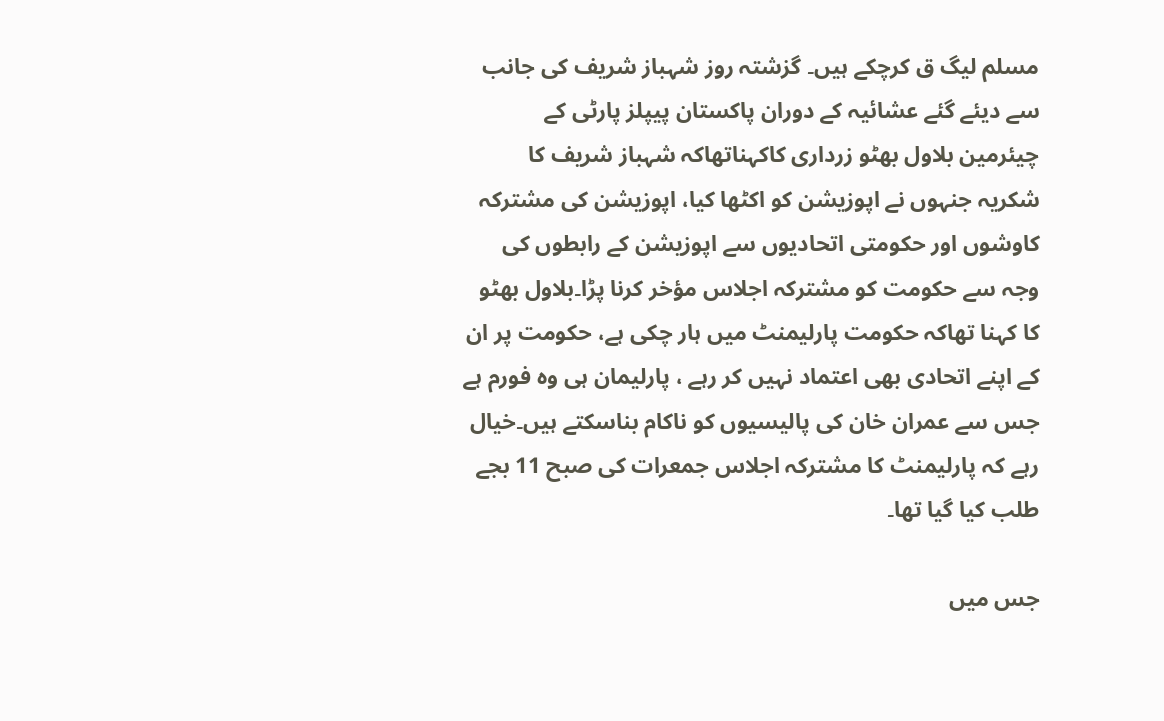مسلم لیگ ق کرچکے ہیں۔ گزشتہ روز شہباز شریف کی جانب سے دیئے گئے عشائیہ کے دوران پاکستان پیپلز پارٹی کے چیئرمین بلاول بھٹو زرداری کاکہناتھاکہ شہباز شریف کا شکریہ جنہوں نے اپوزیشن کو اکٹھا کیا، اپوزیشن کی مشترکہ کاوشوں اور حکومتی اتحادیوں سے اپوزیشن کے رابطوں کی وجہ سے حکومت کو مشترکہ اجلاس مؤخر کرنا پڑا۔بلاول بھٹو کا کہنا تھاکہ حکومت پارلیمنٹ میں ہار چکی ہے، حکومت پر ان کے اپنے اتحادی بھی اعتماد نہیں کر رہے ، پارلیمان ہی وہ فورم ہے جس سے عمران خان کی پالیسیوں کو ناکام بناسکتے ہیں۔خیال رہے کہ پارلیمنٹ کا مشترکہ اجلاس جمعرات کی صبح 11 بجے طلب کیا گیا تھا۔

جس میں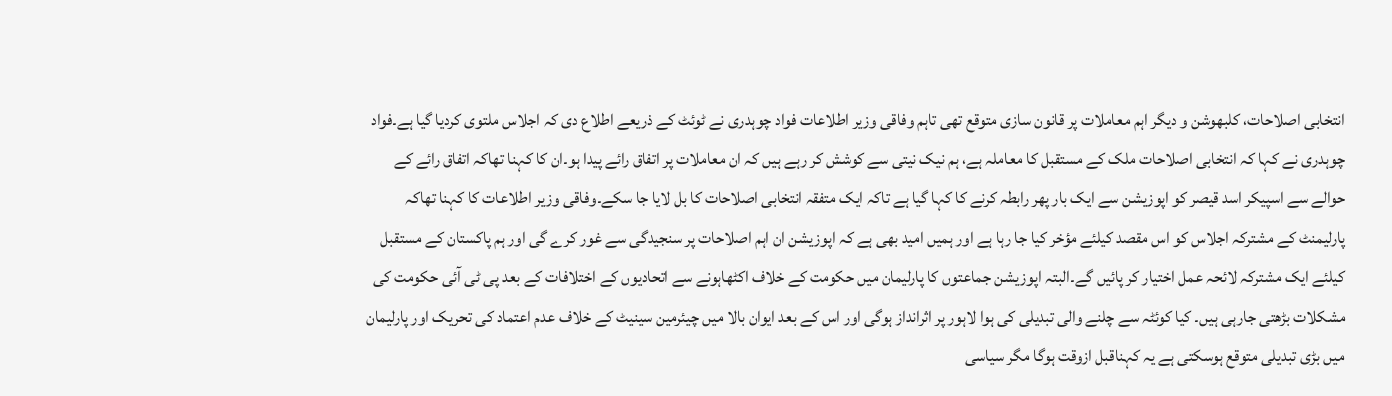انتخابی اصلاحات، کلبھوشن و دیگر اہم معاملات پر قانون سازی متوقع تھی تاہم وفاقی وزیر اطلاعات فواد چوہدری نے ٹوئٹ کے ذریعے اطلاع دی کہ اجلاس ملتوی کردیا گیا ہے۔فواد چوہدری نے کہا کہ انتخابی اصلاحات ملک کے مستقبل کا معاملہ ہے، ہم نیک نیتی سے کوشش کر رہے ہیں کہ ان معاملات پر اتفاق رائے پیدا ہو۔ان کا کہنا تھاکہ اتفاق رائے کے حوالے سے اسپیکر اسد قیصر کو اپوزیشن سے ایک بار پھر رابطہ کرنے کا کہا گیا ہے تاکہ ایک متفقہ انتخابی اصلاحات کا بل لایا جا سکے۔وفاقی وزیر اطلاعات کا کہنا تھاکہ پارلیمنٹ کے مشترکہ اجلاس کو اس مقصد کیلئے مؤخر کیا جا رہا ہے اور ہمیں امید بھی ہے کہ اپوزیشن ان اہم اصلاحات پر سنجیدگی سے غور کرے گی اور ہم پاکستان کے مستقبل کیلئے ایک مشترکہ لائحہ عمل اختیار کر پائیں گے۔البتہ اپوزیشن جماعتوں کا پارلیمان میں حکومت کے خلاف اکٹھاہونے سے اتحادیوں کے اختلافات کے بعد پی ٹی آئی حکومت کی مشکلات بڑھتی جارہی ہیں۔ کیا کوئٹہ سے چلنے والی تبدیلی کی ہوا لاہور پر اثرانداز ہوگی اور اس کے بعد ایوان بالا میں چیئرمین سینیٹ کے خلاف عدم اعتماد کی تحریک اور پارلیمان میں بڑی تبدیلی متوقع ہوسکتی ہے یہ کہناقبل ازوقت ہوگا مگر سیاسی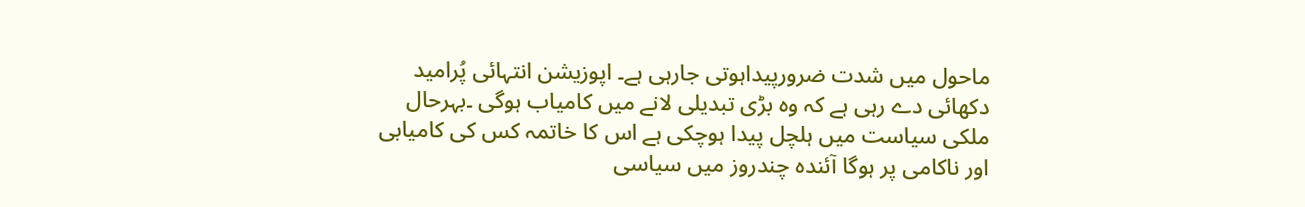ماحول میں شدت ضرورپیداہوتی جارہی ہے۔ اپوزیشن انتہائی پُرامید دکھائی دے رہی ہے کہ وہ بڑی تبدیلی لانے میں کامیاب ہوگی ۔بہرحال ملکی سیاست میں ہلچل پیدا ہوچکی ہے اس کا خاتمہ کس کی کامیابی اور ناکامی پر ہوگا آئندہ چندروز میں سیاسی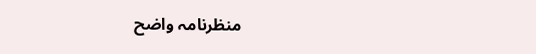منظرنامہ واضح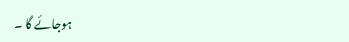ہوجائے گا ۔